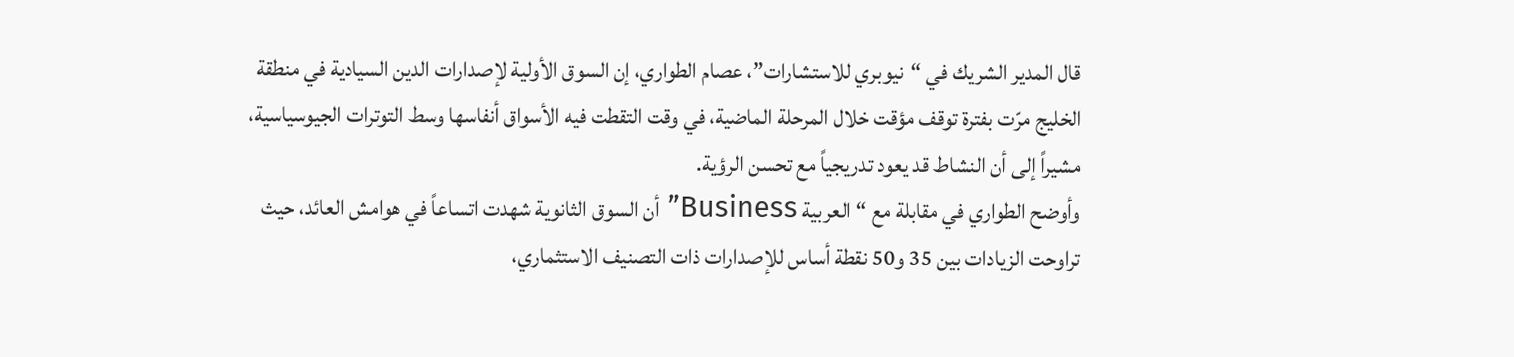قال المدير الشريك في “نيوبري للاستشارات”، عصام الطواري، إن السوق الأولية لإصدارات الدين السيادية في منطقة الخليج مرّت بفترة توقف مؤقت خلال المرحلة الماضية، في وقت التقطت فيه الأسواق أنفاسها وسط التوترات الجيوسياسية، مشيراً إلى أن النشاط قد يعود تدريجياً مع تحسن الرؤية.
وأوضح الطواري في مقابلة مع “العربية Business” أن السوق الثانوية شهدت اتساعاً في هوامش العائد، حيث تراوحت الزيادات بين 35 و50 نقطة أساس للإصدارات ذات التصنيف الاستثماري،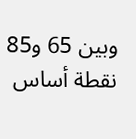وبين 65 و85 نقطة أساس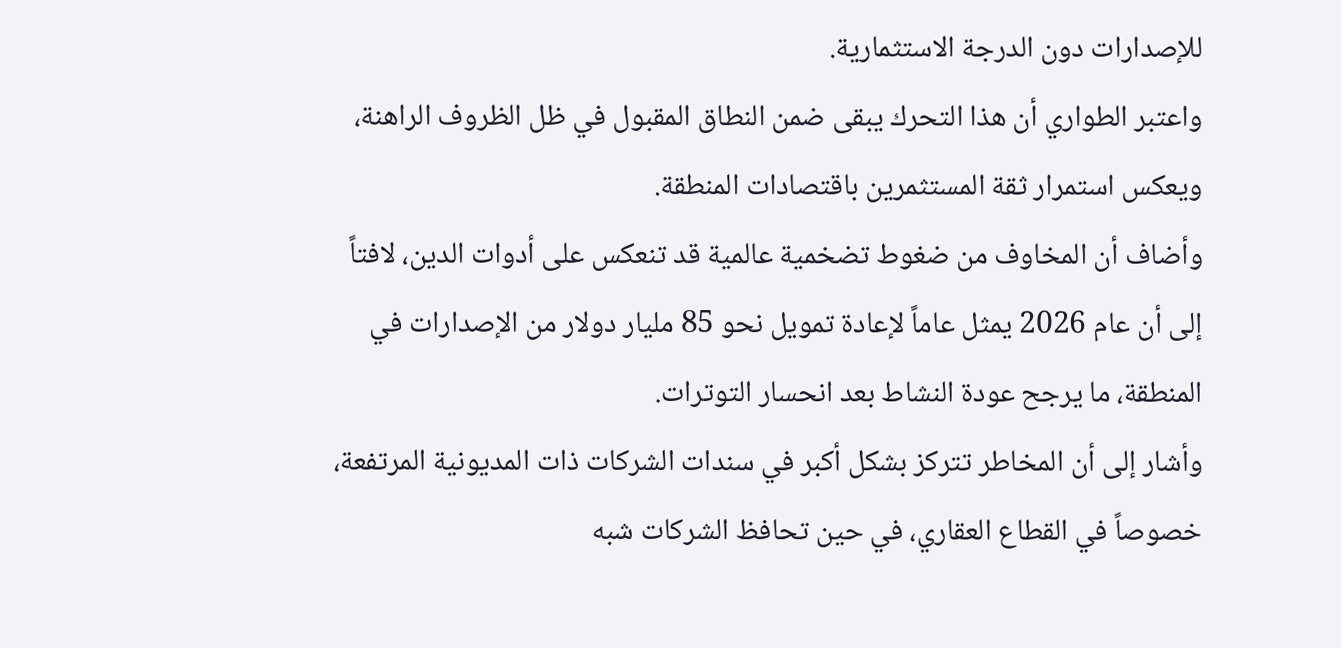للإصدارات دون الدرجة الاستثمارية.
واعتبر الطواري أن هذا التحرك يبقى ضمن النطاق المقبول في ظل الظروف الراهنة، ويعكس استمرار ثقة المستثمرين باقتصادات المنطقة.
وأضاف أن المخاوف من ضغوط تضخمية عالمية قد تنعكس على أدوات الدين، لافتاً إلى أن عام 2026 يمثل عاماً لإعادة تمويل نحو 85 مليار دولار من الإصدارات في المنطقة، ما يرجح عودة النشاط بعد انحسار التوترات.
وأشار إلى أن المخاطر تتركز بشكل أكبر في سندات الشركات ذات المديونية المرتفعة، خصوصاً في القطاع العقاري، في حين تحافظ الشركات شبه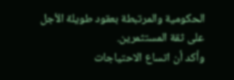الحكومية والمرتبطة بعقود طويلة الأجل على ثقة المستثمرين.
وأكد أن اتساع الاحتياجات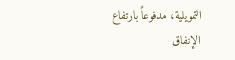التمويلية، مدفوعاً بارتفاع الإنفاق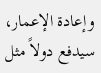وإعادة الإعمار، سيدفع دولاً مثل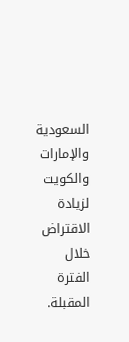السعودية والإمارات والكويت لزيادة الاقتراض خلال الفترة المقبلة.